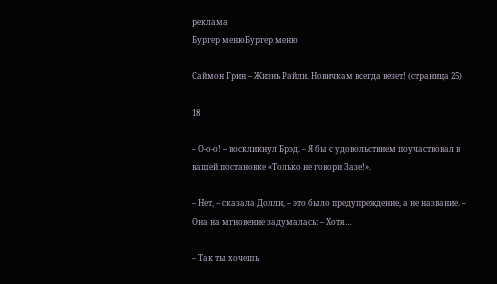реклама
Бургер менюБургер меню

Саймон Грин – Жизнь Райли. Новичкам всегда везет! (страница 25)

18

– О-о-о! – воскликнул Брэд. – Я бы с удовольствием поучаствовал в вашей постановке «Только не говори Зазе!».

– Нет, – сказала Долли, – это было предупреждение, а не название. – Она на мгновение задумалась: – Хотя…

– Так ты хочешь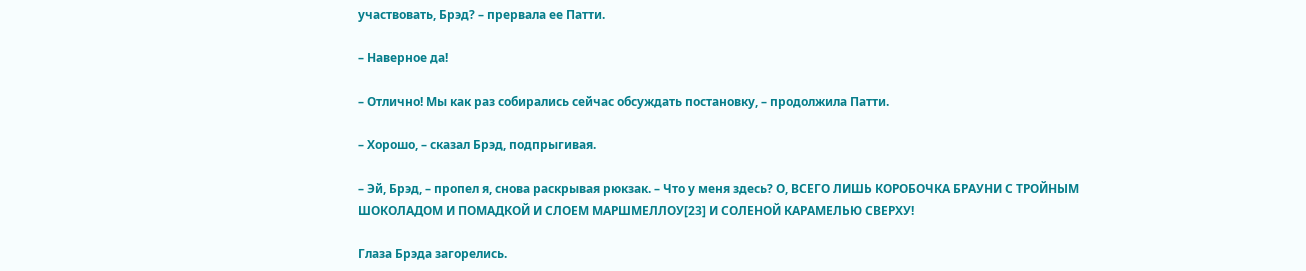участвовать, Брэд? – прервала ее Патти.

– Наверное да!

– Отлично! Мы как раз собирались сейчас обсуждать постановку, – продолжила Патти.

– Хорошо, – сказал Брэд, подпрыгивая.

– Эй, Брэд, – пропел я, снова раскрывая рюкзак. – Что у меня здесь? О, ВСЕГО ЛИШЬ КОРОБОЧКА БРАУНИ С ТРОЙНЫМ ШОКОЛАДОМ И ПОМАДКОЙ И СЛОЕМ МАРШМЕЛЛОУ[23] И СОЛЕНОЙ КАРАМЕЛЬЮ СВЕРХУ!

Глаза Брэда загорелись.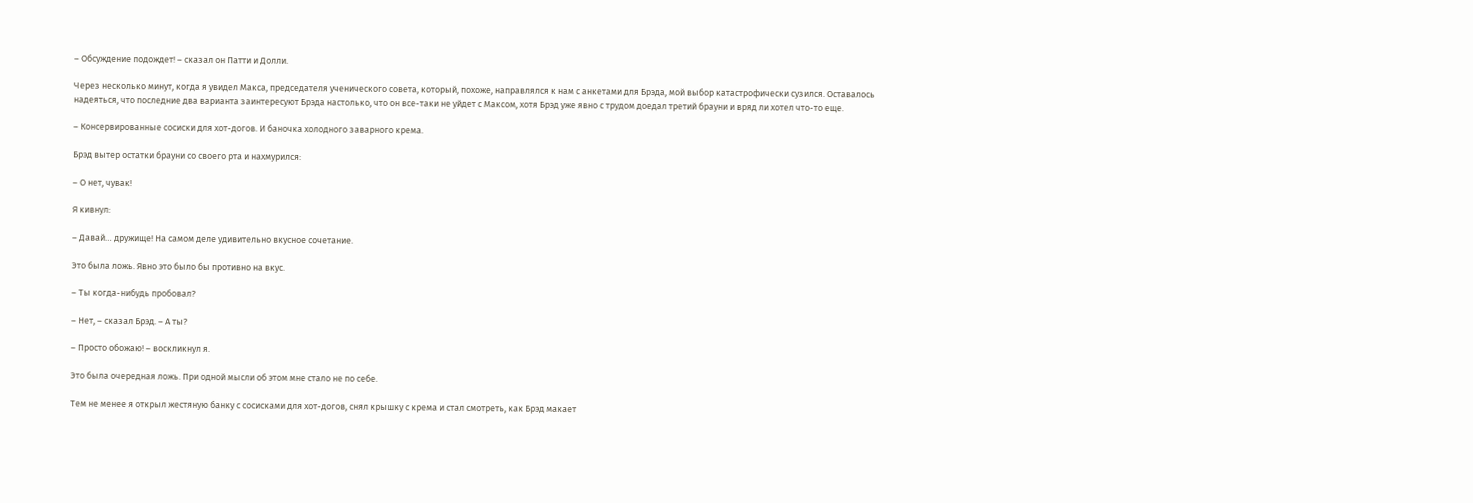– Обсуждение подождет! – сказал он Патти и Долли.

Через несколько минут, когда я увидел Макса, председателя ученического совета, который, похоже, направлялся к нам с анкетами для Брэда, мой выбор катастрофически сузился. Оставалось надеяться, что последние два варианта заинтересуют Брэда настолько, что он все-таки не уйдет с Максом, хотя Брэд уже явно с трудом доедал третий брауни и вряд ли хотел что-то еще.

– Консервированные сосиски для хот-догов. И баночка холодного заварного крема.

Брэд вытер остатки брауни со своего рта и нахмурился:

– О нет, чувак!

Я кивнул:

– Давай… дружище! На самом деле удивительно вкусное сочетание.

Это была ложь. Явно это было бы противно на вкус.

– Ты когда-нибудь пробовал?

– Нет, – сказал Брэд. – А ты?

– Просто обожаю! – воскликнул я.

Это была очередная ложь. При одной мысли об этом мне стало не по себе.

Тем не менее я открыл жестяную банку с сосисками для хот-догов, снял крышку с крема и стал смотреть, как Брэд макает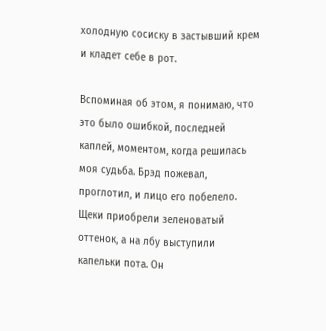холодную сосиску в застывший крем и кладет себе в рот.

Вспоминая об этом, я понимаю, что это было ошибкой, последней каплей, моментом, когда решилась моя судьба. Брэд пожевал, проглотил, и лицо его побелело. Щеки приобрели зеленоватый оттенок, а на лбу выступили капельки пота. Он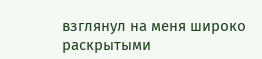взглянул на меня широко раскрытыми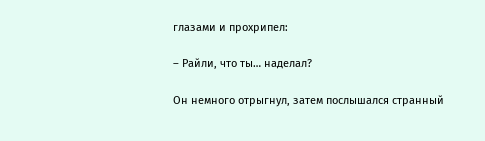глазами и прохрипел:

– Райли, что ты… наделал?

Он немного отрыгнул, затем послышался странный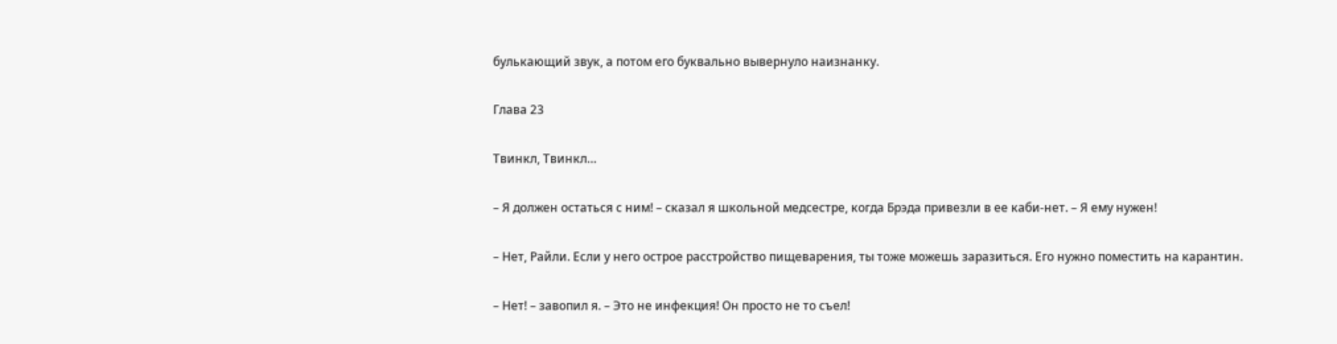булькающий звук, а потом его буквально вывернуло наизнанку.

Глава 23

Твинкл, Твинкл…

– Я должен остаться с ним! – сказал я школьной медсестре, когда Брэда привезли в ее каби-нет. – Я ему нужен!

– Нет, Райли. Если у него острое расстройство пищеварения, ты тоже можешь заразиться. Его нужно поместить на карантин.

– Нет! – завопил я. – Это не инфекция! Он просто не то съел!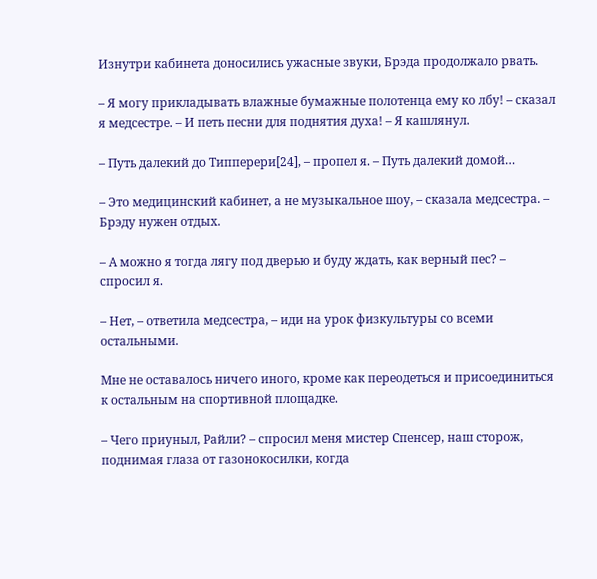Изнутри кабинета доносились ужасные звуки, Брэда продолжало рвать.

– Я могу прикладывать влажные бумажные полотенца ему ко лбу! – сказал я медсестре. – И петь песни для поднятия духа! – Я кашлянул.

– Путь далекий до Типперери[24], – пропел я. – Путь далекий домой…

– Это медицинский кабинет, а не музыкальное шоу, – сказала медсестра. – Брэду нужен отдых.

– А можно я тогда лягу под дверью и буду ждать, как верный пес? – спросил я.

– Нет, – ответила медсестра, – иди на урок физкультуры со всеми остальными.

Мне не оставалось ничего иного, кроме как переодеться и присоединиться к остальным на спортивной площадке.

– Чего приуныл, Райли? – спросил меня мистер Спенсер, наш сторож, поднимая глаза от газонокосилки, когда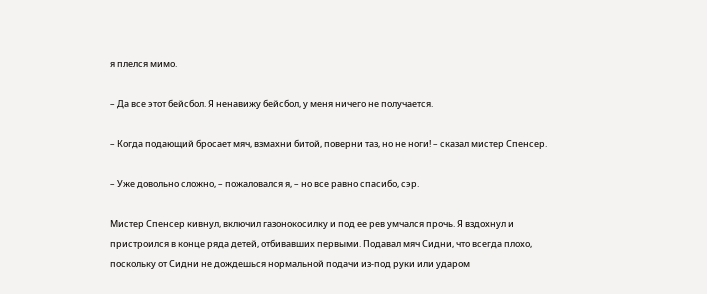я плелся мимо.

– Да все этот бейсбол. Я ненавижу бейсбол, у меня ничего не получается.

– Когда подающий бросает мяч, взмахни битой, поверни таз, но не ноги! – сказал мистер Спенсер.

– Уже довольно сложно, – пожаловался я, – но все равно спасибо, сэр.

Мистер Спенсер кивнул, включил газонокосилку и под ее рев умчался прочь. Я вздохнул и пристроился в конце ряда детей, отбивавших первыми. Подавал мяч Сидни, что всегда плохо, поскольку от Сидни не дождешься нормальной подачи из-под руки или ударом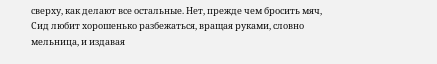сверху, как делают все остальные. Нет, прежде чем бросить мяч, Сид любит хорошенько разбежаться, вращая руками, словно мельница, и издавая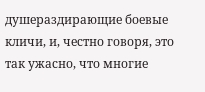душераздирающие боевые кличи, и, честно говоря, это так ужасно, что многие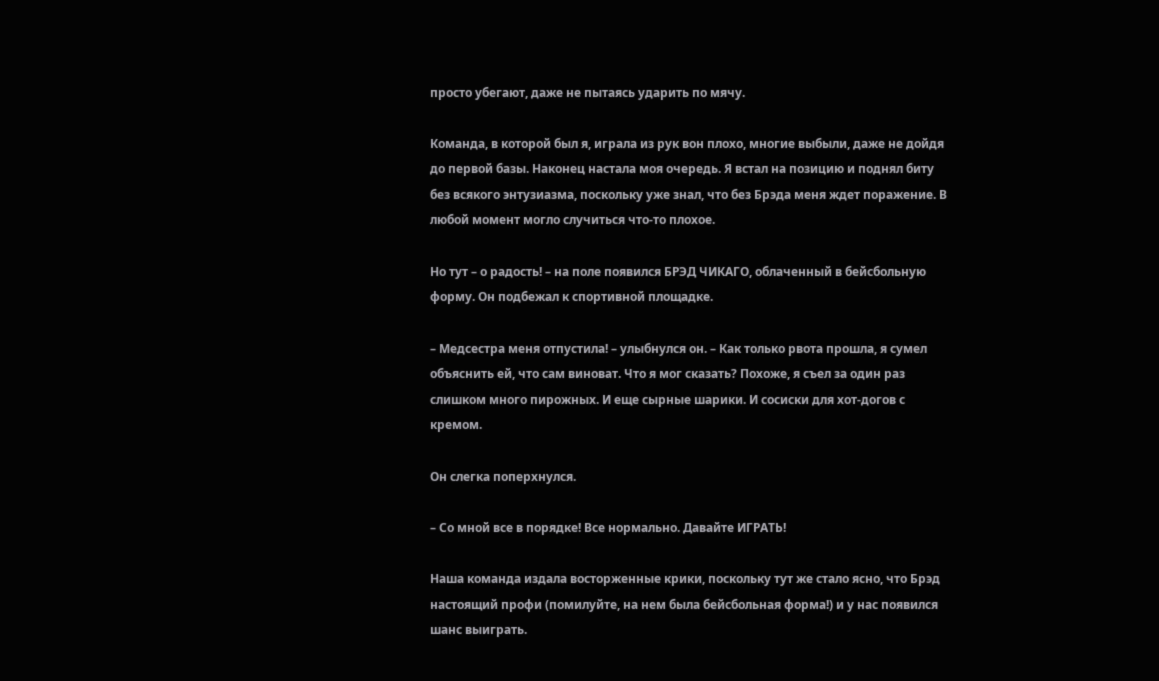просто убегают, даже не пытаясь ударить по мячу.

Команда, в которой был я, играла из рук вон плохо, многие выбыли, даже не дойдя до первой базы. Наконец настала моя очередь. Я встал на позицию и поднял биту без всякого энтузиазма, поскольку уже знал, что без Брэда меня ждет поражение. В любой момент могло случиться что-то плохое.

Но тут – о радость! – на поле появился БРЭД ЧИКАГО, облаченный в бейсбольную форму. Он подбежал к спортивной площадке.

– Медсестра меня отпустила! – улыбнулся он. – Как только рвота прошла, я сумел объяснить ей, что сам виноват. Что я мог сказать? Похоже, я съел за один раз слишком много пирожных. И еще сырные шарики. И сосиски для хот-догов с кремом.

Он слегка поперхнулся.

– Со мной все в порядке! Все нормально. Давайте ИГРАТЬ!

Наша команда издала восторженные крики, поскольку тут же стало ясно, что Брэд настоящий профи (помилуйте, на нем была бейсбольная форма!) и у нас появился шанс выиграть.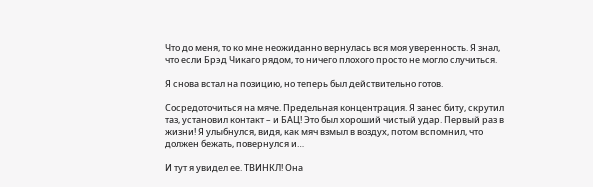Что до меня, то ко мне неожиданно вернулась вся моя уверенность. Я знал, что если Брэд Чикаго рядом, то ничего плохого просто не могло случиться.

Я снова встал на позицию, но теперь был действительно готов.

Сосредоточиться на мяче. Предельная концентрация. Я занес биту, скрутил таз, установил контакт – и БАЦ! Это был хороший чистый удар. Первый раз в жизни! Я улыбнулся, видя, как мяч взмыл в воздух, потом вспомнил, что должен бежать, повернулся и…

И тут я увидел ее. ТВИНКЛ! Она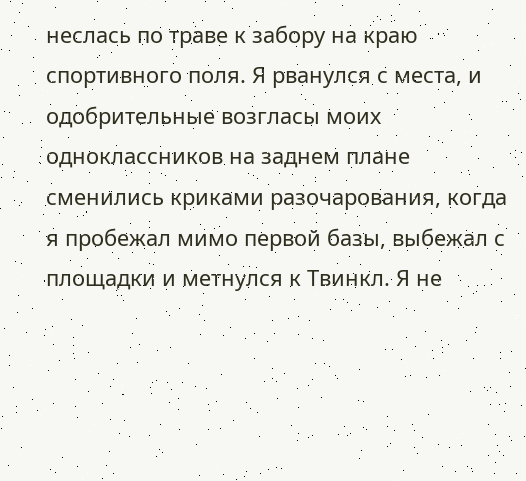неслась по траве к забору на краю спортивного поля. Я рванулся с места, и одобрительные возгласы моих одноклассников на заднем плане сменились криками разочарования, когда я пробежал мимо первой базы, выбежал с площадки и метнулся к Твинкл. Я не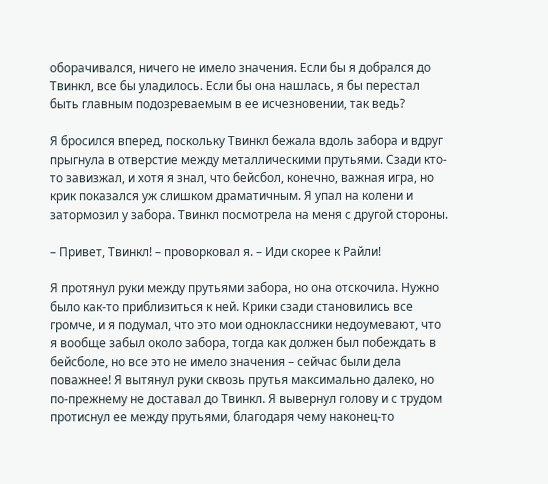оборачивался, ничего не имело значения. Если бы я добрался до Твинкл, все бы уладилось. Если бы она нашлась, я бы перестал быть главным подозреваемым в ее исчезновении, так ведь?

Я бросился вперед, поскольку Твинкл бежала вдоль забора и вдруг прыгнула в отверстие между металлическими прутьями. Сзади кто-то завизжал, и хотя я знал, что бейсбол, конечно, важная игра, но крик показался уж слишком драматичным. Я упал на колени и затормозил у забора. Твинкл посмотрела на меня с другой стороны.

– Привет, Твинкл! – проворковал я. – Иди скорее к Райли!

Я протянул руки между прутьями забора, но она отскочила. Нужно было как-то приблизиться к ней. Крики сзади становились все громче, и я подумал, что это мои одноклассники недоумевают, что я вообще забыл около забора, тогда как должен был побеждать в бейсболе, но все это не имело значения – сейчас были дела поважнее! Я вытянул руки сквозь прутья максимально далеко, но по-прежнему не доставал до Твинкл. Я вывернул голову и с трудом протиснул ее между прутьями, благодаря чему наконец-то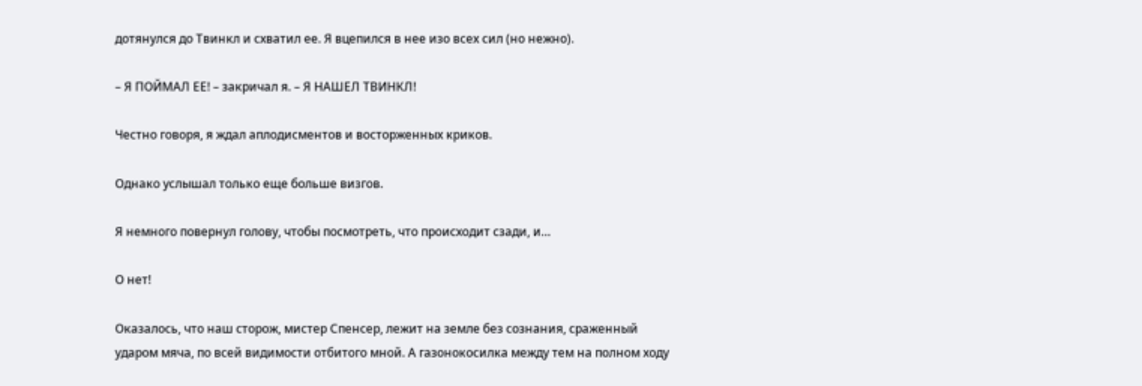дотянулся до Твинкл и схватил ее. Я вцепился в нее изо всех сил (но нежно).

– Я ПОЙМАЛ ЕЕ! – закричал я. – Я НАШЕЛ ТВИНКЛ!

Честно говоря, я ждал аплодисментов и восторженных криков.

Однако услышал только еще больше визгов.

Я немного повернул голову, чтобы посмотреть, что происходит сзади, и…

О нет!

Оказалось, что наш сторож, мистер Спенсер, лежит на земле без сознания, сраженный ударом мяча, по всей видимости отбитого мной. А газонокосилка между тем на полном ходу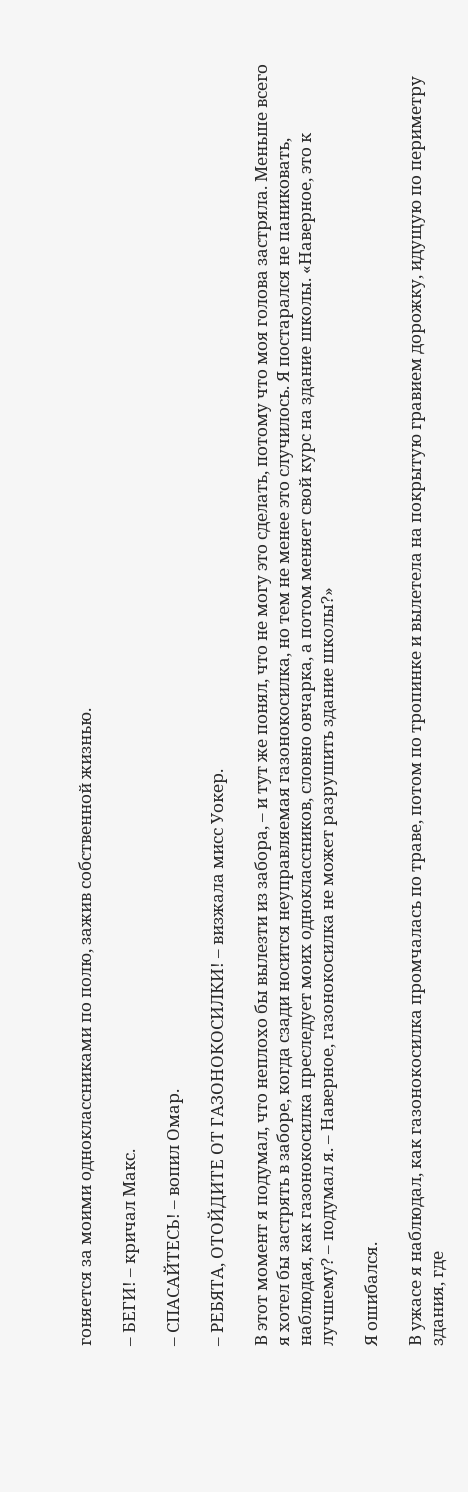гоняется за моими одноклассниками по полю, зажив собственной жизнью.

– БЕГИ! – кричал Макс.

– СПАСАЙТЕСЬ! – вопил Омар.

– РЕБЯТА, ОТОЙДИТЕ ОТ ГАЗОНОКОСИЛКИ! – визжала мисс Уокер.

В этот момент я подумал, что неплохо бы вылезти из забора, – и тут же понял, что не могу это сделать, потому что моя голова застряла. Меньше всего я хотел бы застрять в заборе, когда сзади носится неуправляемая газонокосилка, но тем не менее это случилось. Я постарался не паниковать, наблюдая, как газонокосилка преследует моих одноклассников, словно овчарка, а потом меняет свой курс на здание школы. «Наверное, это к лучшему? – подумал я. – Наверное, газонокосилка не может разрушить здание школы?»

Я ошибался.

В ужасе я наблюдал, как газонокосилка промчалась по траве, потом по тропинке и вылетела на покрытую гравием дорожку, идущую по периметру здания, где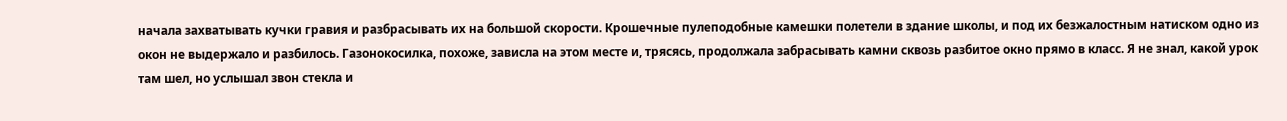начала захватывать кучки гравия и разбрасывать их на большой скорости. Крошечные пулеподобные камешки полетели в здание школы, и под их безжалостным натиском одно из окон не выдержало и разбилось. Газонокосилка, похоже, зависла на этом месте и, трясясь, продолжала забрасывать камни сквозь разбитое окно прямо в класс. Я не знал, какой урок там шел, но услышал звон стекла и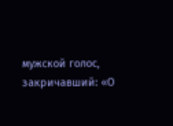мужской голос, закричавший: «О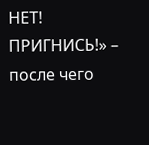НЕТ! ПРИГНИСЬ!» – после чего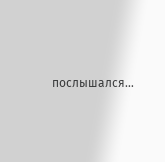послышался…